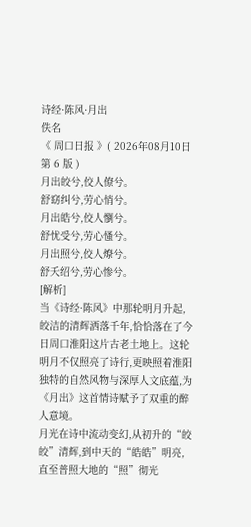诗经·陈风·月出
佚名
《 周口日报 》( 2026年08月10日 第 6 版 )
月出皎兮,佼人僚兮。
舒窈纠兮,劳心悄兮。
月出皓兮,佼人懰兮。
舒忧受兮,劳心慅兮。
月出照兮,佼人燎兮。
舒夭绍兮,劳心惨兮。
[解析]
当《诗经·陈风》中那轮明月升起,皎洁的清辉洒落千年,恰恰落在了今日周口淮阳这片古老土地上。这轮明月不仅照亮了诗行,更映照着淮阳独特的自然风物与深厚人文底蕴,为《月出》这首情诗赋予了双重的醉人意境。
月光在诗中流动变幻,从初升的“皎皎”清辉,到中天的“皓皓”明亮,直至普照大地的“照”彻光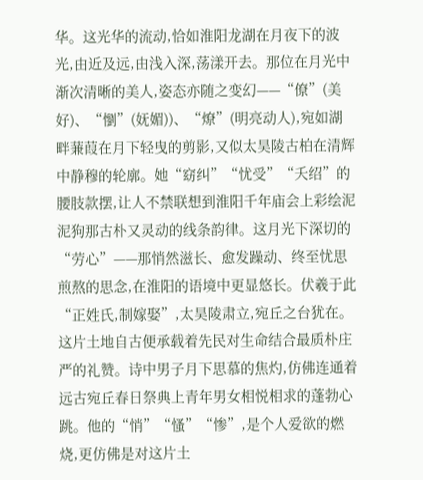华。这光华的流动,恰如淮阳龙湖在月夜下的波光,由近及远,由浅入深,荡漾开去。那位在月光中渐次清晰的美人,姿态亦随之变幻——“僚”(美好)、“懰”(妩媚))、“燎”(明亮动人),宛如湖畔蒹葭在月下轻曳的剪影,又似太昊陵古柏在清辉中静穆的轮廓。她“窈纠”“忧受”“夭绍”的腰肢款摆,让人不禁联想到淮阳千年庙会上彩绘泥泥狗那古朴又灵动的线条韵律。这月光下深切的“劳心”——那悄然滋长、愈发躁动、终至忧思煎熬的思念,在淮阳的语境中更显悠长。伏羲于此“正姓氏,制嫁娶”,太昊陵肃立,宛丘之台犹在。这片土地自古便承载着先民对生命结合最质朴庄严的礼赞。诗中男子月下思慕的焦灼,仿佛连通着远古宛丘春日祭典上青年男女相悦相求的蓬勃心跳。他的“悄”“慅”“惨”,是个人爱欲的燃烧,更仿佛是对这片土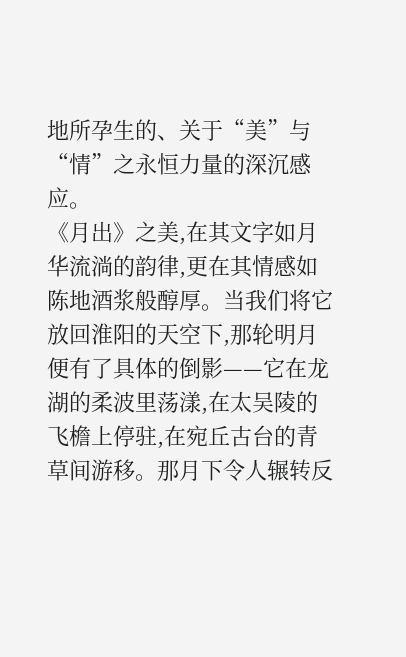地所孕生的、关于“美”与“情”之永恒力量的深沉感应。
《月出》之美,在其文字如月华流淌的韵律,更在其情感如陈地酒浆般醇厚。当我们将它放回淮阳的天空下,那轮明月便有了具体的倒影——它在龙湖的柔波里荡漾,在太吴陵的飞檐上停驻,在宛丘古台的青草间游移。那月下令人辗转反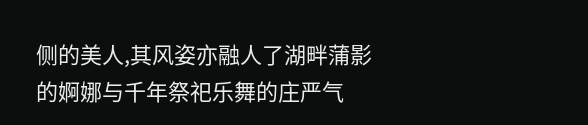侧的美人,其风姿亦融人了湖畔蒲影的婀娜与千年祭祀乐舞的庄严气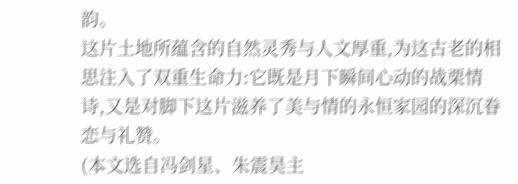韵。
这片土地所蕴含的自然灵秀与人文厚重,为这古老的相思注入了双重生命力:它既是月下瞬间心动的战栗情诗,又是对脚下这片滋养了美与情的永恒家园的深沉眷恋与礼赞。
(本文选自冯剑星、朱震昊主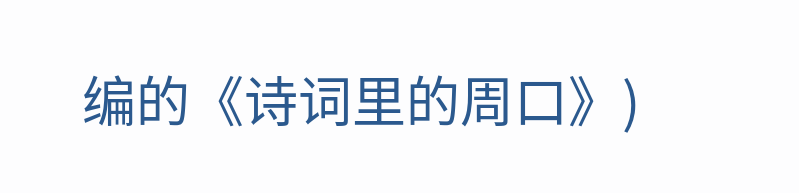编的《诗词里的周口》)